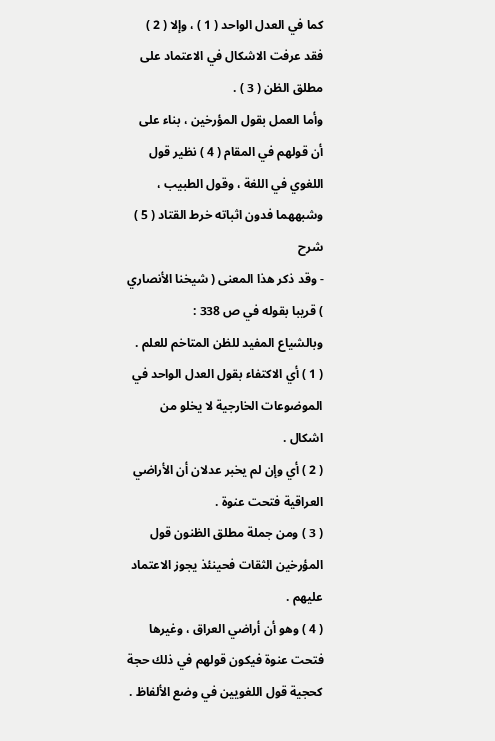كما في العدل الواحد ( 1 ) ، وإلا ( 2 ) فقد عرفت الاشكال في الاعتماد على مطلق الظن ( 3 ) .
وأما العمل بقول المؤرخين ، بناء على أن قولهم في المقام ( 4 ) نظير قول اللغوي في اللغة ، وقول الطبيب ، وشبههما فدون اثباته خرط القتاد ( 5 )
شرح
- وقد ذكر هذا المعنى ( شيخنا الأنصاري ) قريبا بقوله في ص 338 :
وبالشياع المفيد للظن المتاخم للعلم .
( 1 ) أي الاكتفاء بقول العدل الواحد في الموضوعات الخارجية لا يخلو من اشكال .
( 2 ) أي وإن لم يخبر عدلان أن الأراضي العراقية فتحت عنوة .
( 3 ) ومن جملة مطلق الظنون قول المؤرخين الثقات فحينئذ يجوز الاعتماد عليهم .
( 4 ) وهو أن أراضي العراق ، وغيرها فتحت عنوة فيكون قولهم في ذلك حجة كحجية قول اللغويين في وضع الألفاظ .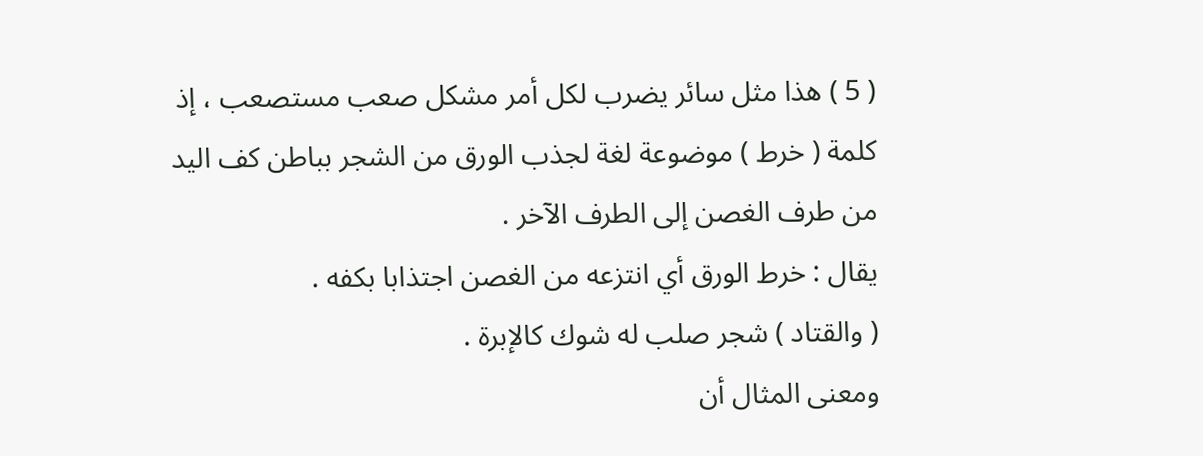( 5 ) هذا مثل سائر يضرب لكل أمر مشكل صعب مستصعب ، إذ كلمة ( خرط ) موضوعة لغة لجذب الورق من الشجر بباطن كف اليد من طرف الغصن إلى الطرف الآخر .
يقال : خرط الورق أي انتزعه من الغصن اجتذابا بكفه .
( والقتاد ) شجر صلب له شوك كالإبرة .
ومعنى المثال أن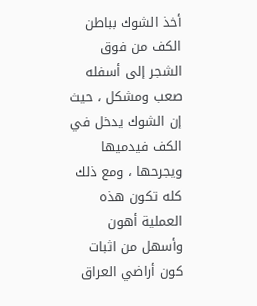أخذ الشوك بباطن الكف من فوق الشجر إلى أسفله صعب ومشكل ، حيث إن الشوك يدخل في الكف فيدميها ويجرحها ، ومع ذلك كله تكون هذه العملية أهون وأسهل من اثبات كون أراضي العراق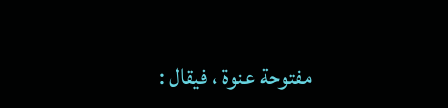مفتوحة عنوة ، فيقال :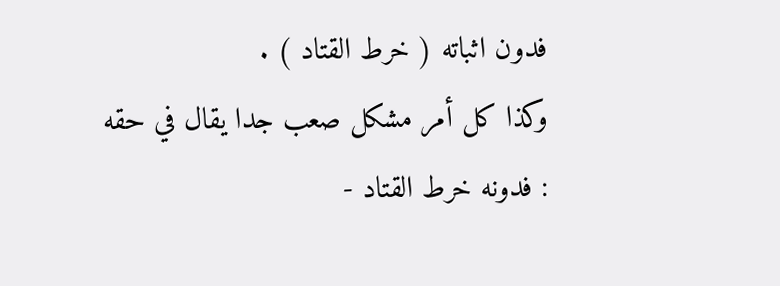فدون اثباته ( خرط القتاد ) .
وكذا كل أمر مشكل صعب جدا يقال في حقه : فدونه خرط القتاد -